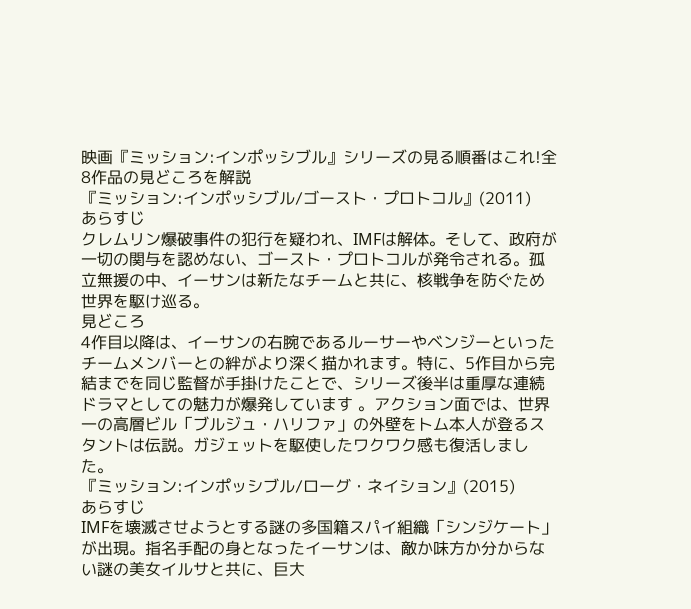映画『ミッション:インポッシブル』シリーズの見る順番はこれ!全8作品の見どころを解説
『ミッション:インポッシブル/ゴースト・プロトコル』(2011)
あらすじ
クレムリン爆破事件の犯行を疑われ、IMFは解体。そして、政府が一切の関与を認めない、ゴースト・プロトコルが発令される。孤立無援の中、イーサンは新たなチームと共に、核戦争を防ぐため世界を駆け巡る。
見どころ
4作目以降は、イーサンの右腕であるルーサーやベンジーといったチームメンバーとの絆がより深く描かれます。特に、5作目から完結までを同じ監督が手掛けたことで、シリーズ後半は重厚な連続ドラマとしての魅力が爆発しています 。アクション面では、世界一の高層ビル「ブルジュ・ハリファ」の外壁をトム本人が登るスタントは伝説。ガジェットを駆使したワクワク感も復活しました。
『ミッション:インポッシブル/ローグ・ネイション』(2015)
あらすじ
IMFを壊滅させようとする謎の多国籍スパイ組織「シンジケート」が出現。指名手配の身となったイーサンは、敵か味方か分からない謎の美女イルサと共に、巨大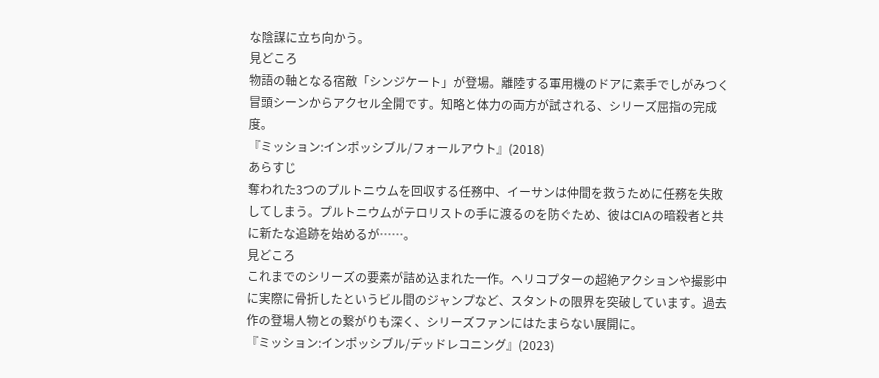な陰謀に立ち向かう。
見どころ
物語の軸となる宿敵「シンジケート」が登場。離陸する軍用機のドアに素手でしがみつく冒頭シーンからアクセル全開です。知略と体力の両方が試される、シリーズ屈指の完成度。
『ミッション:インポッシブル/フォールアウト』(2018)
あらすじ
奪われた3つのプルトニウムを回収する任務中、イーサンは仲間を救うために任務を失敗してしまう。プルトニウムがテロリストの手に渡るのを防ぐため、彼はCIAの暗殺者と共に新たな追跡を始めるが……。
見どころ
これまでのシリーズの要素が詰め込まれた一作。ヘリコプターの超絶アクションや撮影中に実際に骨折したというビル間のジャンプなど、スタントの限界を突破しています。過去作の登場人物との繋がりも深く、シリーズファンにはたまらない展開に。
『ミッション:インポッシブル/デッドレコニング』(2023)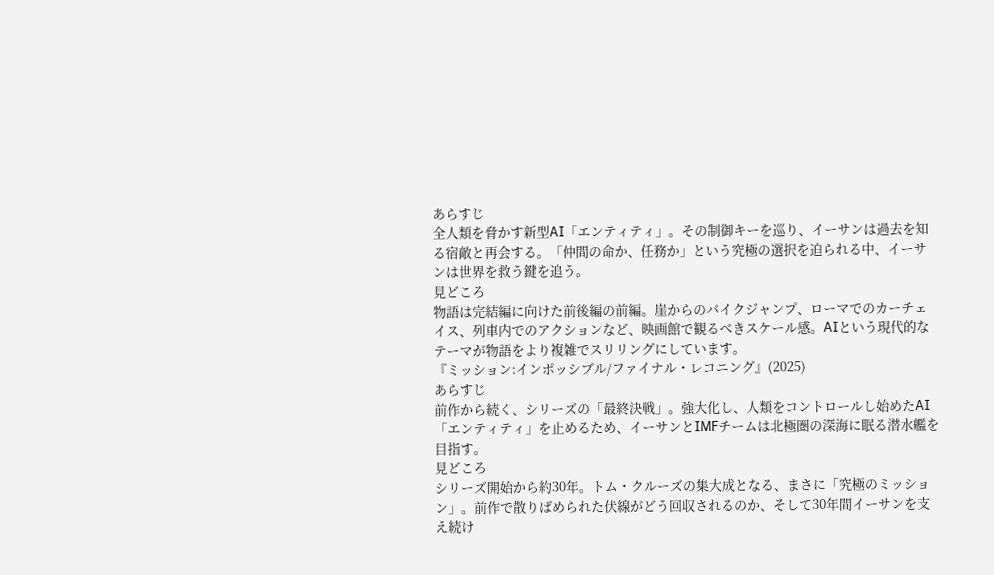あらすじ
全人類を脅かす新型AI「エンティティ」。その制御キーを巡り、イーサンは過去を知る宿敵と再会する。「仲間の命か、任務か」という究極の選択を迫られる中、イーサンは世界を救う鍵を追う。
見どころ
物語は完結編に向けた前後編の前編。崖からのバイクジャンプ、ローマでのカーチェイス、列車内でのアクションなど、映画館で観るべきスケール感。AIという現代的なテーマが物語をより複雑でスリリングにしています。
『ミッション:インポッシブル/ファイナル・レコニング』(2025)
あらすじ
前作から続く、シリーズの「最終決戦」。強大化し、人類をコントロールし始めたAI「エンティティ」を止めるため、イーサンとIMFチームは北極圏の深海に眠る潜水艦を目指す。
見どころ
シリーズ開始から約30年。トム・クルーズの集大成となる、まさに「究極のミッション」。前作で散りばめられた伏線がどう回収されるのか、そして30年間イーサンを支え続け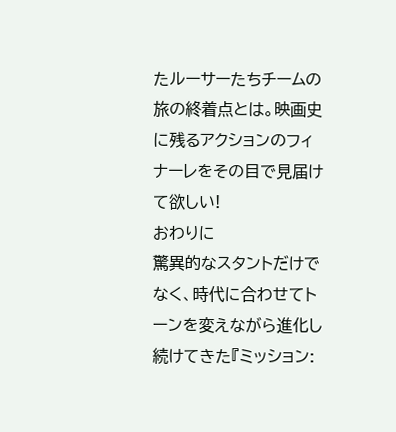たルーサーたちチームの旅の終着点とは。映画史に残るアクションのフィナーレをその目で見届けて欲しい!
おわりに
驚異的なスタントだけでなく、時代に合わせてトーンを変えながら進化し続けてきた『ミッション: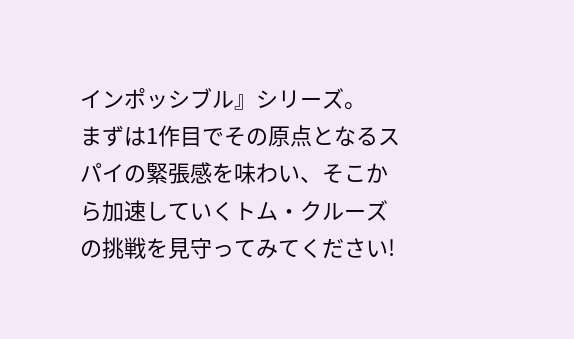インポッシブル』シリーズ。
まずは1作目でその原点となるスパイの緊張感を味わい、そこから加速していくトム・クルーズの挑戦を見守ってみてください!